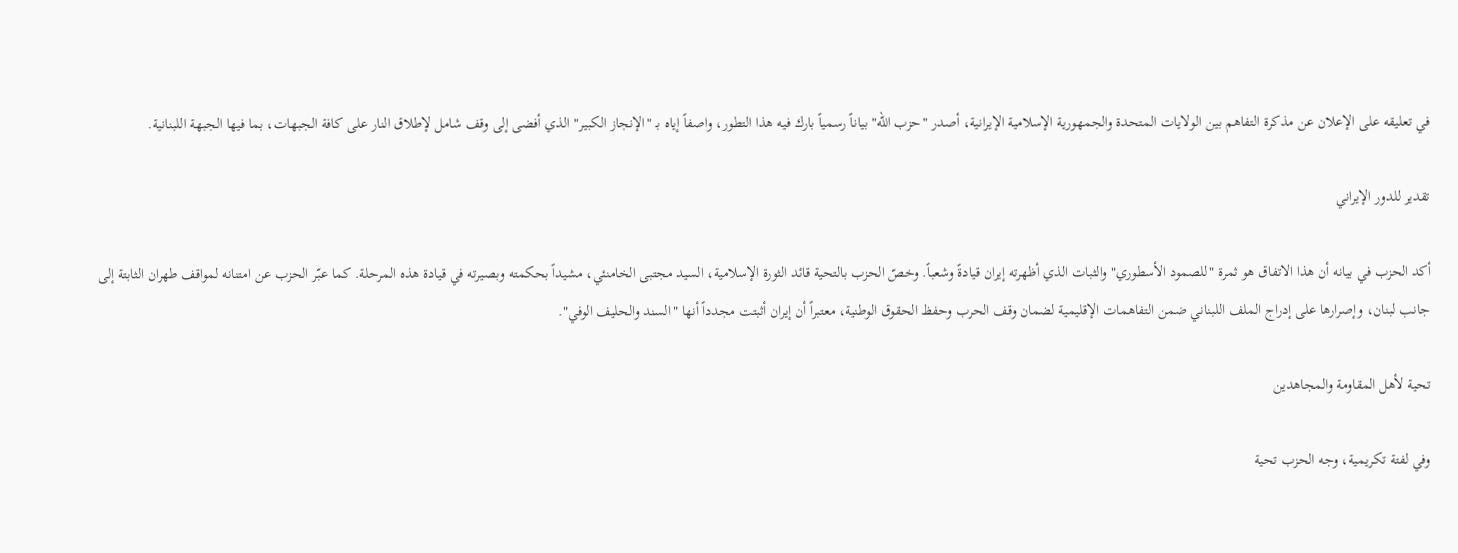في تعليقه على الإعلان عن مذكرة التفاهم بين الولايات المتحدة والجمهورية الإسلامية الإيرانية، أصدر "حزب الله" بياناً رسمياً بارك فيه هذا التطور، واصفاً إياه بـ "الإنجاز الكبير" الذي أفضى إلى وقف شامل لإطلاق النار على كافة الجبهات، بما فيها الجبهة اللبنانية.

تقدير للدور الإيراني

أكد الحزب في بيانه أن هذا الاتفاق هو ثمرة "للصمود الأسطوري" والثبات الذي أظهرته إيران قيادةً وشعباً. وخصّ الحزب بالتحية قائد الثورة الإسلامية، السيد مجتبى الخامنئي، مشيداً بحكمته وبصيرته في قيادة هذه المرحلة. كما عبّر الحزب عن امتنانه لمواقف طهران الثابتة إلى جانب لبنان، وإصرارها على إدراج الملف اللبناني ضمن التفاهمات الإقليمية لضمان وقف الحرب وحفظ الحقوق الوطنية، معتبراً أن إيران أثبتت مجدداً أنها "السند والحليف الوفي".

تحية لأهل المقاومة والمجاهدين

وفي لفتة تكريمية، وجه الحزب تحية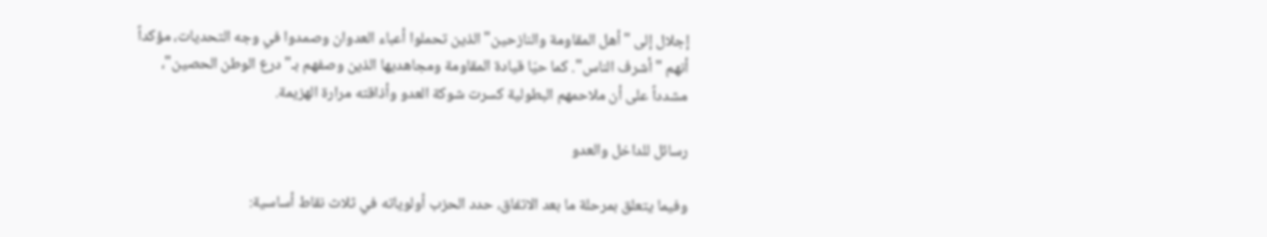إجلال إلى "أهل المقاومة والنازحين" الذين تحملوا أعباء العدوان وصمدوا في وجه التحديات، مؤكداً أنهم "أشرف الناس". كما حيّا قيادة المقاومة ومجاهديها الذين وصفهم بـ"درع الوطن الحصين"، مشدداً على أن ملاحمهم البطولية كسرت شوكة العدو وأذاقته مرارة الهزيمة.

رسائل للداخل والعدو

وفيما يتعلق بمرحلة ما بعد الاتفاق، حدد الحزب أولوياته في ثلاث نقاط أساسية: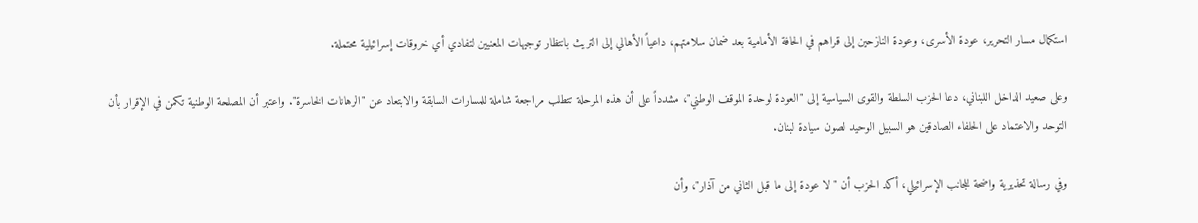استكمال مسار التحرير، عودة الأسرى، وعودة النازحين إلى قراهم في الحافة الأمامية بعد ضمان سلامتهم، داعياً الأهالي إلى التريث بانتظار توجيهات المعنيين لتفادي أي خروقات إسرائيلية محتملة.

وعلى صعيد الداخل اللبناني، دعا الحزب السلطة والقوى السياسية إلى "العودة لوحدة الموقف الوطني"، مشدداً على أن هذه المرحلة تتطلب مراجعة شاملة للمسارات السابقة والابتعاد عن "الرهانات الخاسرة". واعتبر أن المصلحة الوطنية تكمن في الإقرار بأن التوحد والاعتماد على الحلفاء الصادقين هو السبيل الوحيد لصون سيادة لبنان.

وفي رسالة تحذيرية واضحة للجانب الإسرائيلي، أكد الحزب أن "لا عودة إلى ما قبل الثاني من آذار"، وأن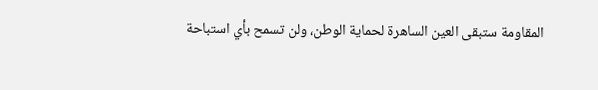المقاومة ستبقى العين الساهرة لحماية الوطن، ولن تسمح بأي استباحة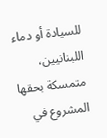للسيادة أو دماء اللبنانيين، متمسكة بحقها المشروع في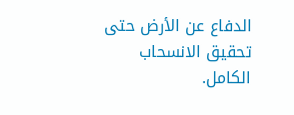الدفاع عن الأرض حتى تحقيق الانسحاب الكامل.